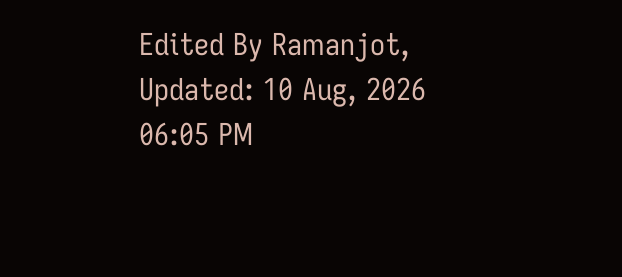Edited By Ramanjot, Updated: 10 Aug, 2026 06:05 PM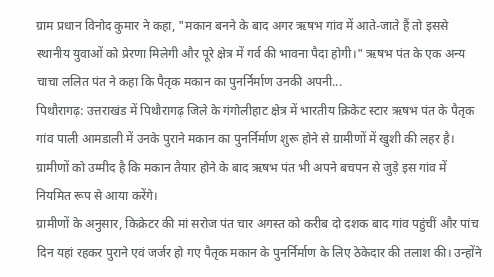ग्राम प्रधान विनोद कुमार ने कहा, "मकान बनने के बाद अगर ऋषभ गांव में आते-जाते हैं तो इससे स्थानीय युवाओं को प्रेरणा मिलेगी और पूरे क्षेत्र में गर्व की भावना पैदा होगी।" ऋषभ पंत के एक अन्य चाचा ललित पंत ने कहा कि पैतृक मकान का पुनर्निर्माण उनकी अपनी...
पिथौरागढ़: उत्तराखंड में पिथौरागढ़ जिले के गंगोलीहाट क्षेत्र में भारतीय क्रिकेट स्टार ऋषभ पंत के पैतृक गांव पाली आमडाली में उनके पुराने मकान का पुनर्निर्माण शुरू होने से ग्रामीणों में खुशी की लहर है। ग्रामीणों को उम्मीद है कि मकान तैयार होने के बाद ऋषभ पंत भी अपने बचपन से जुड़े इस गांव में नियमित रूप से आया करेंगे।
ग्रामीणों के अनुसार, किक्रेटर की मां सरोज पंत चार अगस्त को करीब दो दशक बाद गांव पहुंचीं और पांच दिन यहां रहकर पुराने एवं जर्जर हो गए पैतृक मकान के पुनर्निर्माण के लिए ठेकेदार की तलाश की। उन्होंने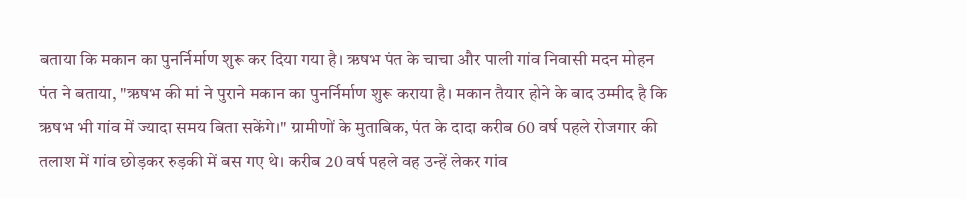बताया कि मकान का पुनर्निर्माण शुरू कर दिया गया है। ऋषभ पंत के चाचा और पाली गांव निवासी मदन मोहन पंत ने बताया, "ऋषभ की मां ने पुराने मकान का पुनर्निर्माण शुरू कराया है। मकान तैयार होने के बाद उम्मीद है कि ऋषभ भी गांव में ज्यादा समय बिता सकेंगे।" ग्रामीणों के मुताबिक, पंत के दादा करीब 60 वर्ष पहले रोजगार की तलाश में गांव छोड़कर रुड़की में बस गए थे। करीब 20 वर्ष पहले वह उन्हें लेकर गांव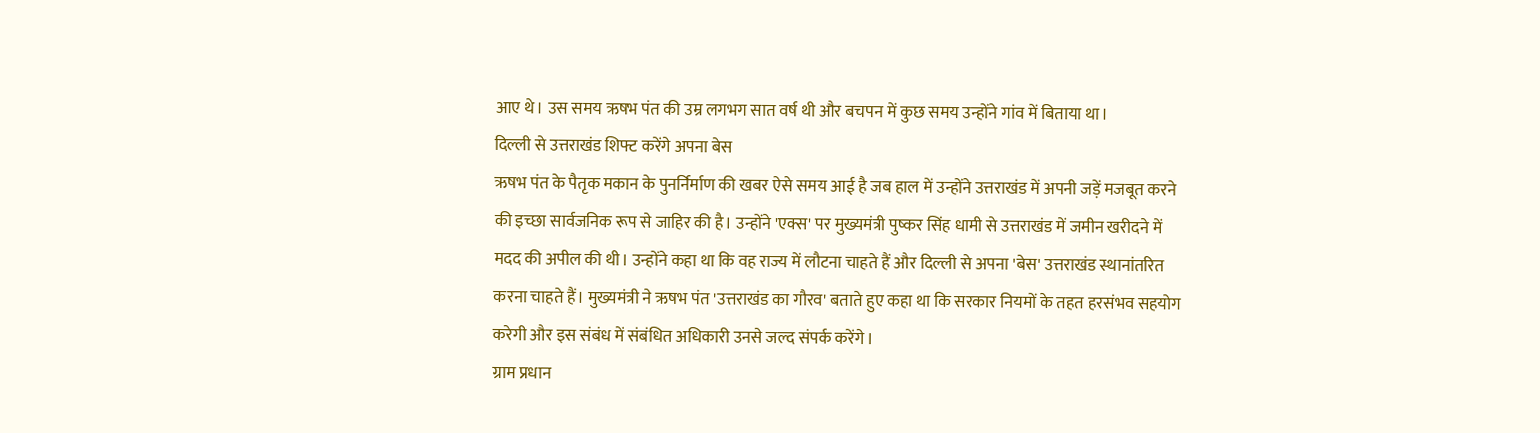आए थे। उस समय ऋषभ पंत की उम्र लगभग सात वर्ष थी और बचपन में कुछ समय उन्होंने गांव में बिताया था।
दिल्ली से उत्तराखंड शिफ्ट करेंगे अपना बेस
ऋषभ पंत के पैतृक मकान के पुनर्निर्माण की खबर ऐसे समय आई है जब हाल में उन्होंने उत्तराखंड में अपनी जड़ें मजबूत करने की इच्छा सार्वजनिक रूप से जाहिर की है। उन्होंने 'एक्स' पर मुख्यमंत्री पुष्कर सिंह धामी से उत्तराखंड में जमीन खरीदने में मदद की अपील की थी। उन्होंने कहा था कि वह राज्य में लौटना चाहते हैं और दिल्ली से अपना 'बेस' उत्तराखंड स्थानांतरित करना चाहते हैं। मुख्यमंत्री ने ऋषभ पंत 'उत्तराखंड का गौरव' बताते हुए कहा था कि सरकार नियमों के तहत हरसंभव सहयोग करेगी और इस संबंध में संबंधित अधिकारी उनसे जल्द संपर्क करेंगे।
ग्राम प्रधान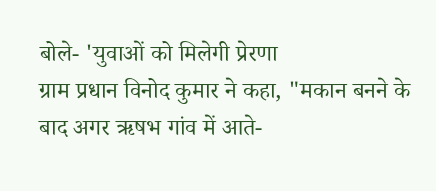बोले- 'युवाओं को मिलेगी प्रेरणा
ग्राम प्रधान विनोद कुमार ने कहा, "मकान बनने के बाद अगर ऋषभ गांव में आते-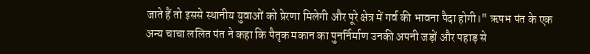जाते हैं तो इससे स्थानीय युवाओं को प्रेरणा मिलेगी और पूरे क्षेत्र में गर्व की भावना पैदा होगी।" ऋषभ पंत के एक अन्य चाचा ललित पंत ने कहा कि पैतृक मकान का पुनर्निर्माण उनकी अपनी जड़ों और पहाड़ से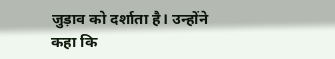जुड़ाव को दर्शाता है। उन्होंने कहा कि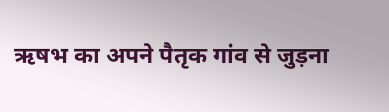ऋषभ का अपने पैतृक गांव से जुड़ना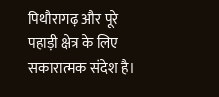पिथौरागढ़ और पूरे पहाड़ी क्षेत्र के लिए सकारात्मक संदेश है।